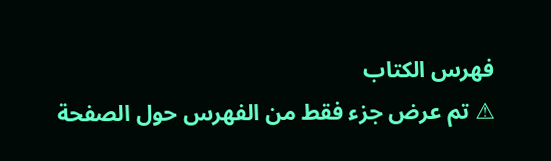فهرس الكتاب
⚠ تم عرض جزء فقط من الفهرس حول الصفحة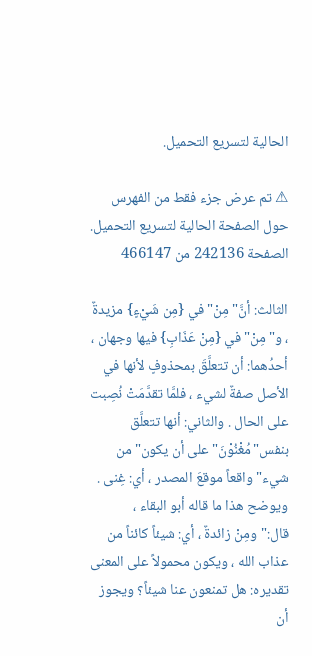الحالية لتسريع التحميل.

⚠ تم عرض جزء فقط من الفهرس حول الصفحة الحالية لتسريع التحميل.
الصفحة 242136 من 466147

الثالث: أنَّ"مِنْ"في {مِن شَيْءٍ} مزيدةٌ ، و"مِنْ"في {مِنْ عَذَابِ} فيها وجهان ، أحدُهما: أن تتعلَّقَ بمحذوفٍ لأنها في الأصل صفةٌ لشيء ، فلمَّا تقدَّمَتْ نُصِبت على الحال . والثاني: أنها تتعلَّق بنفس"مُغْنُوْنَ"على أن يكون"من شيء"واقعاً موقعَ المصدر ، أي: غِنى . ويوضح هذا ما قاله أبو البقاء ، قال:"ومِنْ زائدةٌ ، أي: شيئاً كائناً من عذاب الله ، ويكون محمولاً على المعنى تقديره: هل تمنعون عنا شيئاً؟ ويجوز أن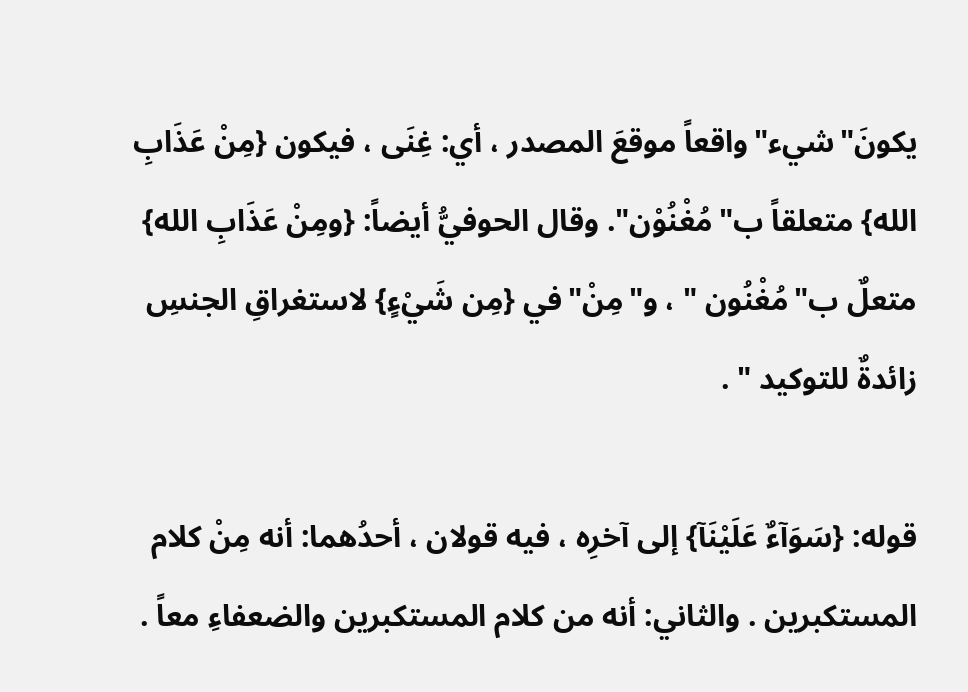يكونَ"شيء"واقعاً موقعَ المصدر ، أي: غِنَى ، فيكون {مِنْ عَذَابِ الله} متعلقاً ب"مُغْنُوْن". وقال الحوفيُّ أيضاً: {ومِنْ عَذَابِ الله} متعلٌ ب"مُغْنُون " ، و"مِنْ"في {مِن شَيْءٍ} لاستغراقِ الجنسِ زائدةٌ للتوكيد " .

قوله: {سَوَآءٌ عَلَيْنَآ} إلى آخرِه ، فيه قولان ، أحدُهما: أنه مِنْ كلام المستكبرين . والثاني: أنه من كلام المستكبرين والضعفاءِ معاً .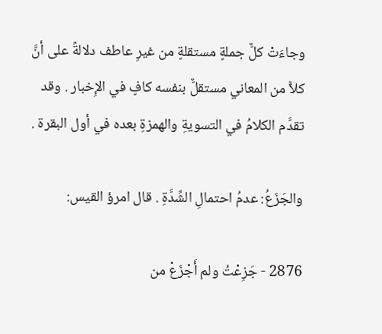وجاءَتْ كلٌّ جملةٍ مستقلةٍ من غيرِ عاطف دلالةً على أنَّ كلاًّ من المعاني مستقلٌّ بنفسه كافٍ في الإِخبار . وقد تقدَّم الكلامُ في التسويةِ والهمزةِ بعده في أول البقرة .

والجَزَعُ: عدمُ احتمالِ الشِّدَّةِ . قال امرؤ القيس:

2876 - جَزِعْتُ ولم أَجْزَعْ من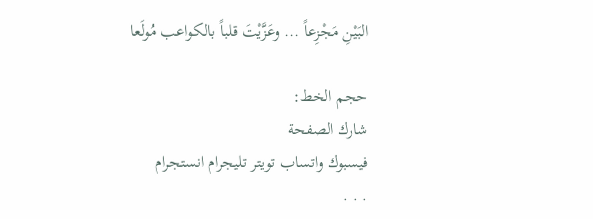البَيْنِ مَجْزِعاً ... وعَزَّيْتَ قلباً بالكواعب مُولَعا

حجم الخط:
شارك الصفحة
فيسبوك واتساب تويتر تليجرام انستجرام
. . .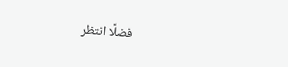فضلًا انتظر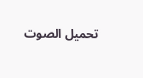تحميل الصوت